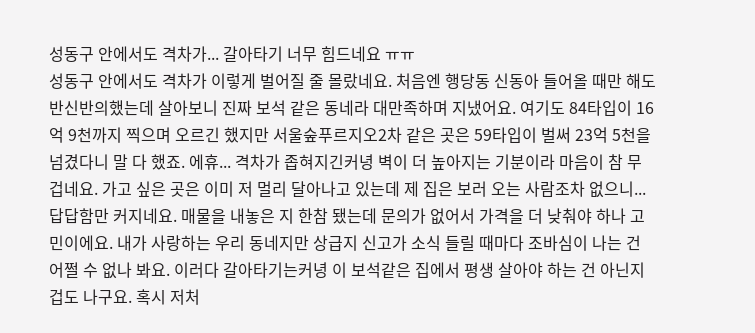성동구 안에서도 격차가... 갈아타기 너무 힘드네요 ㅠㅠ
성동구 안에서도 격차가 이렇게 벌어질 줄 몰랐네요. 처음엔 행당동 신동아 들어올 때만 해도 반신반의했는데 살아보니 진짜 보석 같은 동네라 대만족하며 지냈어요. 여기도 84타입이 16억 9천까지 찍으며 오르긴 했지만 서울숲푸르지오2차 같은 곳은 59타입이 벌써 23억 5천을 넘겼다니 말 다 했죠. 에휴... 격차가 좁혀지긴커녕 벽이 더 높아지는 기분이라 마음이 참 무겁네요. 가고 싶은 곳은 이미 저 멀리 달아나고 있는데 제 집은 보러 오는 사람조차 없으니... 답답함만 커지네요. 매물을 내놓은 지 한참 됐는데 문의가 없어서 가격을 더 낮춰야 하나 고민이에요. 내가 사랑하는 우리 동네지만 상급지 신고가 소식 들릴 때마다 조바심이 나는 건 어쩔 수 없나 봐요. 이러다 갈아타기는커녕 이 보석같은 집에서 평생 살아야 하는 건 아닌지 겁도 나구요. 혹시 저처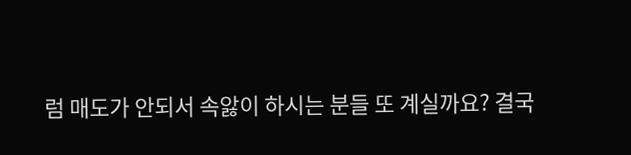럼 매도가 안되서 속앓이 하시는 분들 또 계실까요? 결국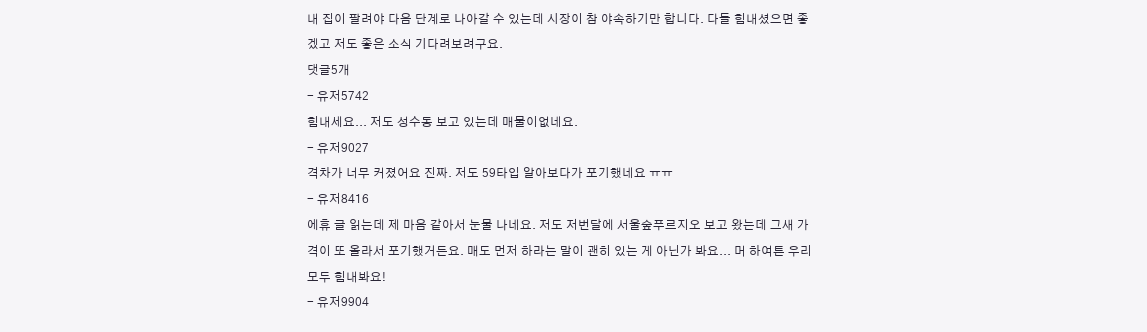내 집이 팔려야 다음 단계로 나아갈 수 있는데 시장이 참 야속하기만 합니다. 다들 힘내셨으면 좋겠고 저도 좋은 소식 기다려보려구요.
댓글5개
- 유저5742
힘내세요... 저도 성수동 보고 있는데 매물이없네요.
- 유저9027
격차가 너무 커졌어요 진짜. 저도 59타입 알아보다가 포기했네요 ㅠㅠ
- 유저8416
에휴 글 읽는데 제 마음 같아서 눈물 나네요. 저도 저번달에 서울숲푸르지오 보고 왔는데 그새 가격이 또 올라서 포기했거든요. 매도 먼저 하라는 말이 괜히 있는 게 아닌가 봐요... 머 하여튼 우리 모두 힘내봐요!
- 유저9904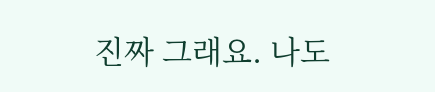진짜 그래요. 나도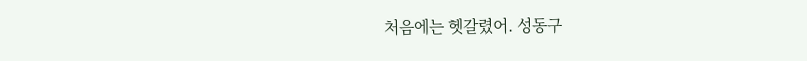처음에는 헷갈렸어. 성동구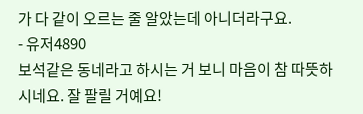가 다 같이 오르는 줄 알았는데 아니더라구요.
- 유저4890
보석같은 동네라고 하시는 거 보니 마음이 참 따뜻하시네요. 잘 팔릴 거예요!